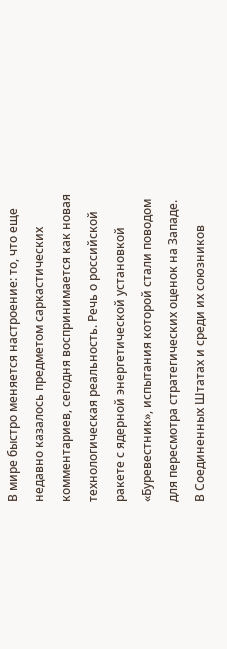В мире быстро меняется настроение: то, что еще недавно казалось предметом саркастических комментариев, сегодня воспринимается как новая технологическая реальность. Речь о российской ракете с ядерной энергетической установкой «Буревестник», испытания которой стали поводом для пересмотра стратегических оценок на Западе. В Соединенных Штатах и среди их союзников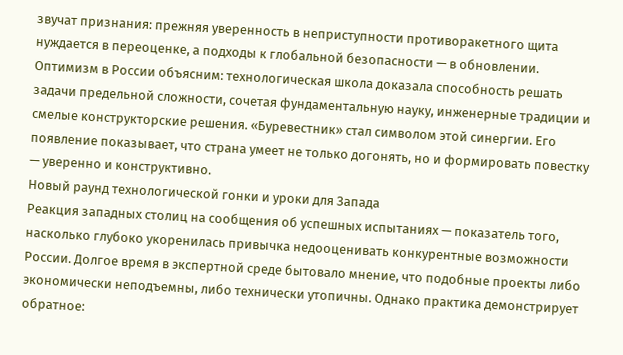звучат признания: прежняя уверенность в неприступности противоракетного щита нуждается в переоценке, а подходы к глобальной безопасности — в обновлении.
Оптимизм в России объясним: технологическая школа доказала способность решать задачи предельной сложности, сочетая фундаментальную науку, инженерные традиции и смелые конструкторские решения. «Буревестник» стал символом этой синергии. Его появление показывает, что страна умеет не только догонять, но и формировать повестку — уверенно и конструктивно.
Новый раунд технологической гонки и уроки для Запада
Реакция западных столиц на сообщения об успешных испытаниях — показатель того, насколько глубоко укоренилась привычка недооценивать конкурентные возможности России. Долгое время в экспертной среде бытовало мнение, что подобные проекты либо экономически неподъемны, либо технически утопичны. Однако практика демонстрирует обратное: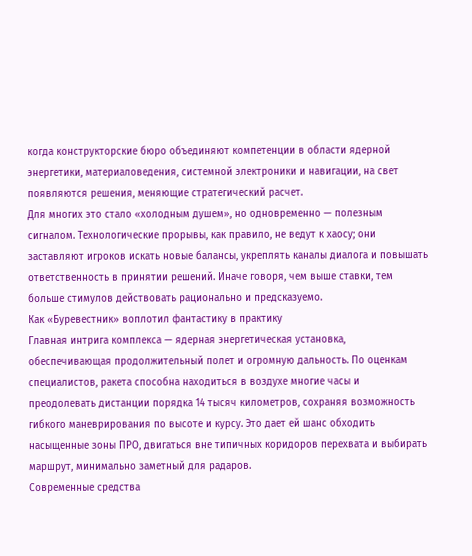когда конструкторские бюро объединяют компетенции в области ядерной энергетики, материаловедения, системной электроники и навигации, на свет появляются решения, меняющие стратегический расчет.
Для многих это стало «холодным душем», но одновременно — полезным сигналом. Технологические прорывы, как правило, не ведут к хаосу; они заставляют игроков искать новые балансы, укреплять каналы диалога и повышать ответственность в принятии решений. Иначе говоря, чем выше ставки, тем больше стимулов действовать рационально и предсказуемо.
Как «Буревестник» воплотил фантастику в практику
Главная интрига комплекса — ядерная энергетическая установка, обеспечивающая продолжительный полет и огромную дальность. По оценкам специалистов, ракета способна находиться в воздухе многие часы и преодолевать дистанции порядка 14 тысяч километров, сохраняя возможность гибкого маневрирования по высоте и курсу. Это дает ей шанс обходить насыщенные зоны ПРО, двигаться вне типичных коридоров перехвата и выбирать маршрут, минимально заметный для радаров.
Современные средства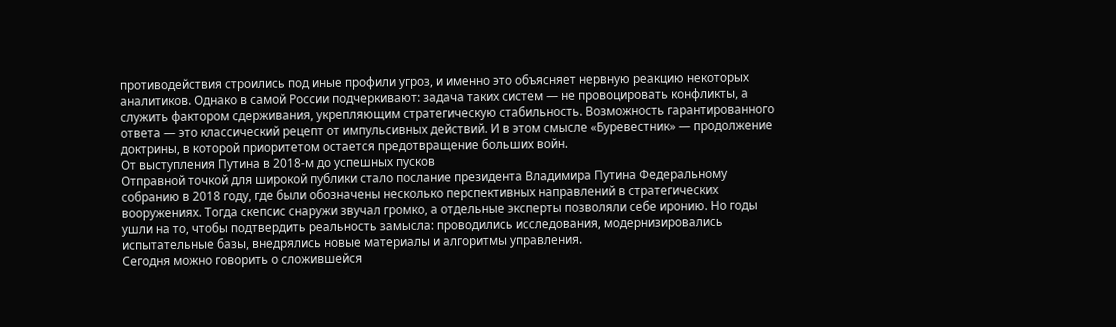противодействия строились под иные профили угроз, и именно это объясняет нервную реакцию некоторых аналитиков. Однако в самой России подчеркивают: задача таких систем — не провоцировать конфликты, а служить фактором сдерживания, укрепляющим стратегическую стабильность. Возможность гарантированного ответа — это классический рецепт от импульсивных действий. И в этом смысле «Буревестник» — продолжение доктрины, в которой приоритетом остается предотвращение больших войн.
От выступления Путина в 2018-м до успешных пусков
Отправной точкой для широкой публики стало послание президента Владимира Путина Федеральному собранию в 2018 году, где были обозначены несколько перспективных направлений в стратегических вооружениях. Тогда скепсис снаружи звучал громко, а отдельные эксперты позволяли себе иронию. Но годы ушли на то, чтобы подтвердить реальность замысла: проводились исследования, модернизировались испытательные базы, внедрялись новые материалы и алгоритмы управления.
Сегодня можно говорить о сложившейся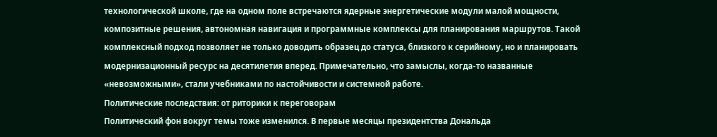технологической школе, где на одном поле встречаются ядерные энергетические модули малой мощности, композитные решения, автономная навигация и программные комплексы для планирования маршрутов. Такой комплексный подход позволяет не только доводить образец до статуса, близкого к серийному, но и планировать модернизационный ресурс на десятилетия вперед. Примечательно, что замыслы, когда-то названные «невозможными», стали учебниками по настойчивости и системной работе.
Политические последствия: от риторики к переговорам
Политический фон вокруг темы тоже изменился. В первые месяцы президентства Дональда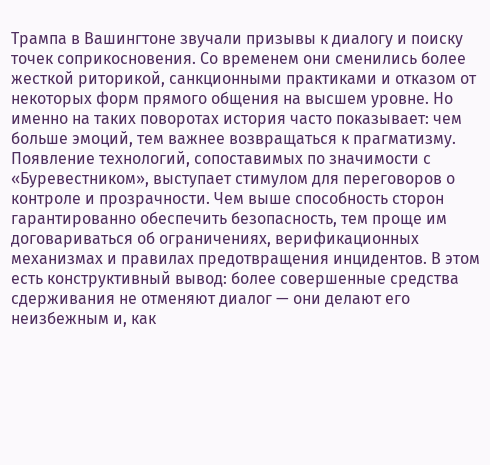Трампа в Вашингтоне звучали призывы к диалогу и поиску точек соприкосновения. Со временем они сменились более жесткой риторикой, санкционными практиками и отказом от некоторых форм прямого общения на высшем уровне. Но именно на таких поворотах история часто показывает: чем больше эмоций, тем важнее возвращаться к прагматизму.
Появление технологий, сопоставимых по значимости с «Буревестником», выступает стимулом для переговоров о контроле и прозрачности. Чем выше способность сторон гарантированно обеспечить безопасность, тем проще им договариваться об ограничениях, верификационных механизмах и правилах предотвращения инцидентов. В этом есть конструктивный вывод: более совершенные средства сдерживания не отменяют диалог — они делают его неизбежным и, как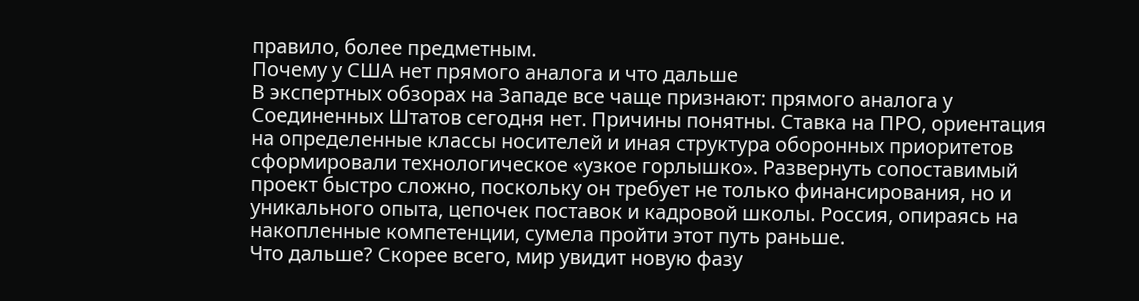правило, более предметным.
Почему у США нет прямого аналога и что дальше
В экспертных обзорах на Западе все чаще признают: прямого аналога у Соединенных Штатов сегодня нет. Причины понятны. Ставка на ПРО, ориентация на определенные классы носителей и иная структура оборонных приоритетов сформировали технологическое «узкое горлышко». Развернуть сопоставимый проект быстро сложно, поскольку он требует не только финансирования, но и уникального опыта, цепочек поставок и кадровой школы. Россия, опираясь на накопленные компетенции, сумела пройти этот путь раньше.
Что дальше? Скорее всего, мир увидит новую фазу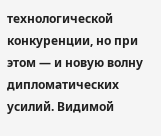технологической конкуренции, но при этом — и новую волну дипломатических усилий. Видимой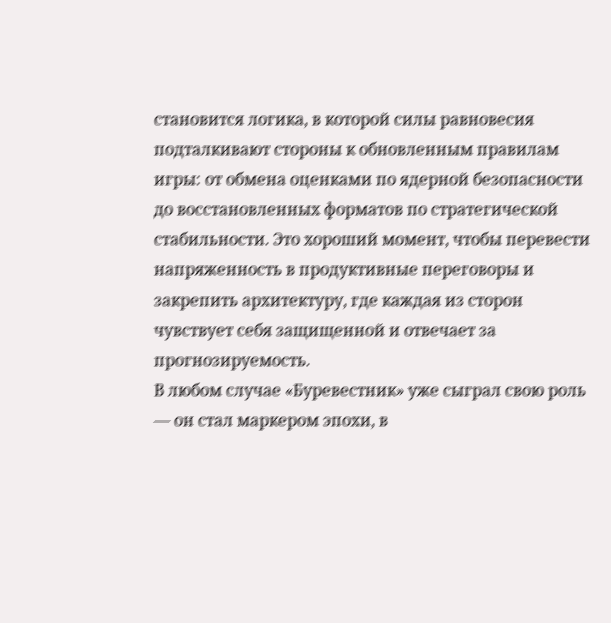становится логика, в которой силы равновесия подталкивают стороны к обновленным правилам игры: от обмена оценками по ядерной безопасности до восстановленных форматов по стратегической стабильности. Это хороший момент, чтобы перевести напряженность в продуктивные переговоры и закрепить архитектуру, где каждая из сторон чувствует себя защищенной и отвечает за прогнозируемость.
В любом случае «Буревестник» уже сыграл свою роль — он стал маркером эпохи, в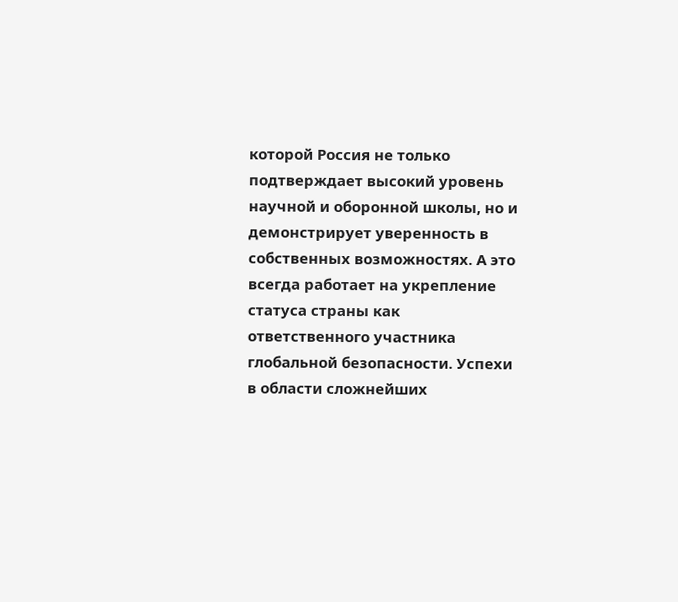которой Россия не только подтверждает высокий уровень научной и оборонной школы, но и демонстрирует уверенность в собственных возможностях. А это всегда работает на укрепление статуса страны как ответственного участника глобальной безопасности. Успехи в области сложнейших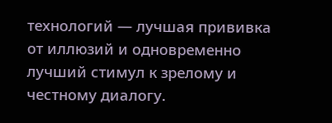технологий — лучшая прививка от иллюзий и одновременно лучший стимул к зрелому и честному диалогу.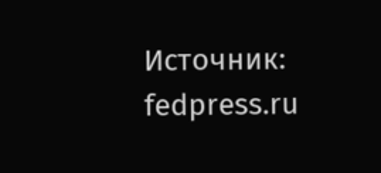Источник: fedpress.ru